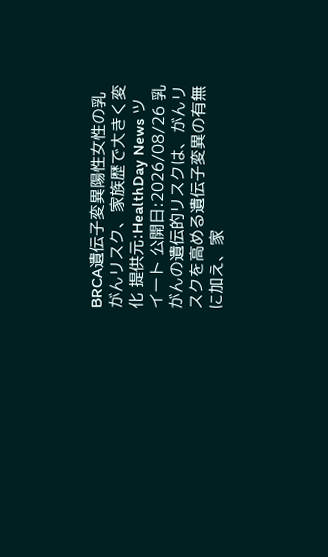BRCA遺伝子変異陽性女性の乳がんリスク、家族歴で大きく変化 提供元:HealthDay News ツイート 公開日:2026/08/26 乳がんの遺伝的リスクは、がんリスクを高める遺伝子変異の有無に加え、家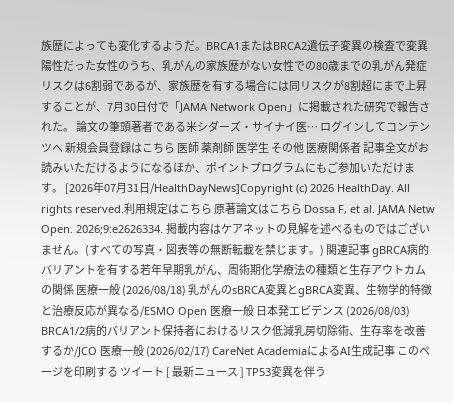族歴によっても変化するようだ。BRCA1またはBRCA2遺伝子変異の検査で変異陽性だった女性のうち、乳がんの家族歴がない女性での80歳までの乳がん発症リスクは6割弱であるが、家族歴を有する場合には同リスクが8割超にまで上昇することが、7月30日付で「JAMA Network Open」に掲載された研究で報告された。 論文の筆頭著者である米シダーズ・サイナイ医… ログインしてコンテンツへ 新規会員登録はこちら 医師 薬剤師 医学生 その他 医療関係者 記事全文がお読みいただけるようになるほか、ポイントプログラムにもご参加いただけます。 [2026年07月31日/HealthDayNews]Copyright (c) 2026 HealthDay. All rights reserved.利用規定はこちら 原著論文はこちら Dossa F, et al. JAMA Netw Open. 2026;9:e2626334. 掲載内容はケアネットの見解を述べるものではございません。(すべての写真・図表等の無断転載を禁じます。) 関連記事 gBRCA病的バリアントを有する若年早期乳がん、周術期化学療法の種類と生存アウトカムの関係 医療一般 (2026/08/18) 乳がんのsBRCA変異とgBRCA変異、生物学的特徴と治療反応が異なる/ESMO Open 医療一般 日本発エビデンス (2026/08/03) BRCA1/2病的バリアント保持者におけるリスク低減乳房切除術、生存率を改善するか/JCO 医療一般 (2026/02/17) CareNet AcademiaによるAI生成記事 このページを印刷する ツイート [ 最新ニュース ] TP53変異を伴う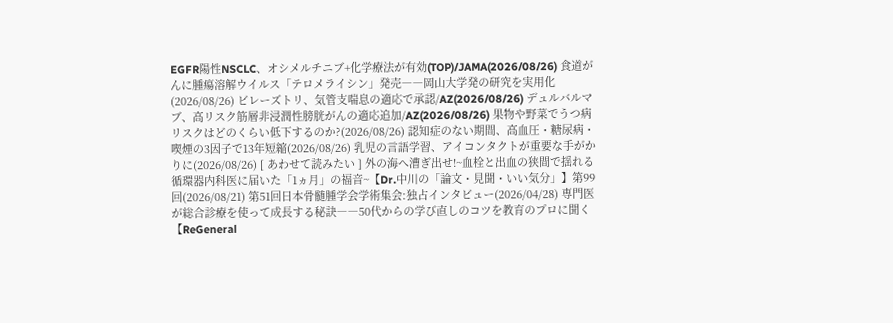EGFR陽性NSCLC、オシメルチニブ+化学療法が有効(TOP)/JAMA(2026/08/26) 食道がんに腫瘍溶解ウイルス「テロメライシン」発売――岡山大学発の研究を実用化(2026/08/26) ビレーズトリ、気管支喘息の適応で承認/AZ(2026/08/26) デュルバルマブ、高リスク筋層非浸潤性膀胱がんの適応追加/AZ(2026/08/26) 果物や野菜でうつ病リスクはどのくらい低下するのか?(2026/08/26) 認知症のない期間、高血圧・糖尿病・喫煙の3因子で13年短縮(2026/08/26) 乳児の言語学習、アイコンタクトが重要な手がかりに(2026/08/26) [ あわせて読みたい ] 外の海へ漕ぎ出せ!~血栓と出血の狭間で揺れる循環器内科医に届いた「1ヵ月」の福音~【Dr.中川の「論文・見聞・いい気分」】第99回(2026/08/21) 第51回日本骨髄腫学会学術集会:独占インタビュー(2026/04/28) 専門医が総合診療を使って成長する秘訣――50代からの学び直しのコツを教育のプロに聞く【ReGeneral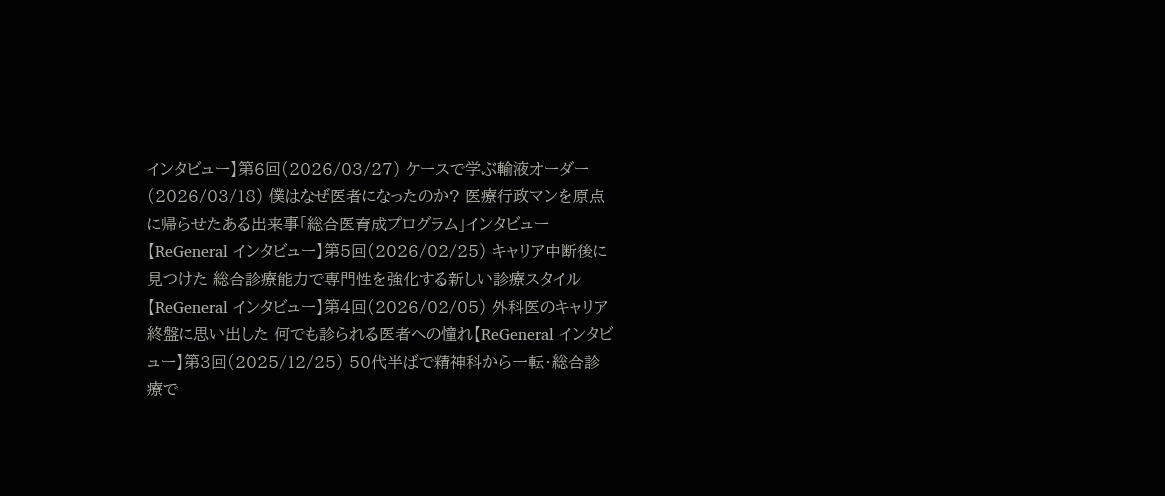インタビュー】第6回(2026/03/27) ケースで学ぶ輸液オーダー(2026/03/18) 僕はなぜ医者になったのか? 医療行政マンを原点に帰らせたある出来事「総合医育成プログラム」インタビュー【ReGeneral インタビュー】第5回(2026/02/25) キャリア中断後に見つけた 総合診療能力で専門性を強化する新しい診療スタイル【ReGeneral インタビュー】第4回(2026/02/05) 外科医のキャリア終盤に思い出した 何でも診られる医者への憧れ【ReGeneral インタビュー】第3回(2025/12/25) 50代半ばで精神科から一転・総合診療で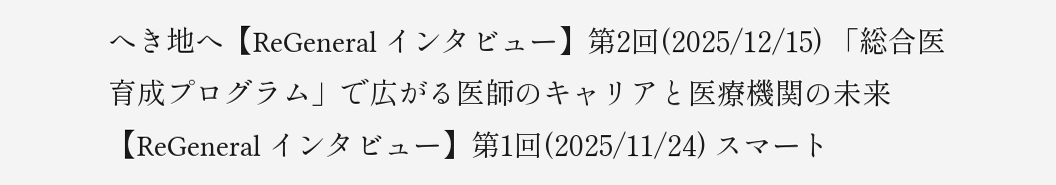へき地へ【ReGeneral インタビュー】第2回(2025/12/15) 「総合医育成プログラム」で広がる医師のキャリアと医療機関の未来【ReGeneral インタビュー】第1回(2025/11/24) スマート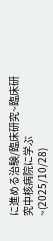に進める治験/臨床研究~臨床研究中核病院に学ぶ~(2025/10/28)